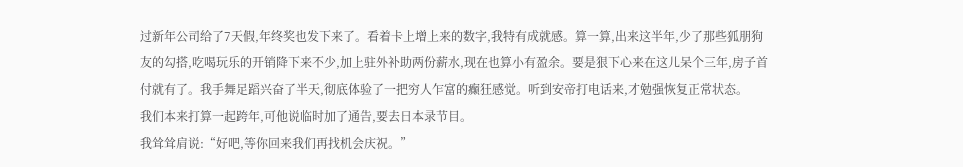过新年公司给了7天假,年终奖也发下来了。看着卡上增上来的数字,我特有成就感。算一算,出来这半年,少了那些狐朋狗友的勾搭,吃喝玩乐的开销降下来不少,加上驻外补助两份薪水,现在也算小有盈余。要是狠下心来在这儿呆个三年,房子首付就有了。我手舞足蹈兴奋了半天,彻底体验了一把穷人乍富的癫狂感觉。听到安帝打电话来,才勉强恢复正常状态。
我们本来打算一起跨年,可他说临时加了通告,要去日本录节目。
我耸耸肩说:“好吧,等你回来我们再找机会庆祝。”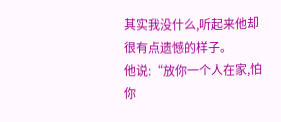其实我没什么,听起来他却很有点遗憾的样子。
他说:“放你一个人在家,怕你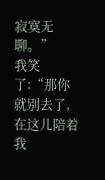寂寞无聊。”
我笑了:“那你就别去了,在这儿陪着我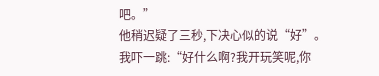吧。”
他稍迟疑了三秒,下决心似的说“好”。
我吓一跳:“好什么啊?我开玩笑呢,你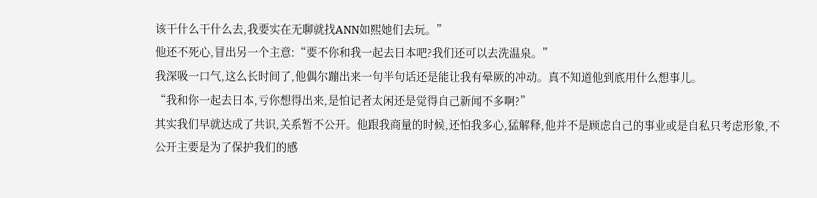该干什么干什么去,我要实在无聊就找ANN如熙她们去玩。”
他还不死心,冒出另一个主意:“要不你和我一起去日本吧?我们还可以去洗温泉。”
我深吸一口气,这么长时间了,他偶尔蹦出来一句半句话还是能让我有晕厥的冲动。真不知道他到底用什么想事儿。
“我和你一起去日本,亏你想得出来,是怕记者太闲还是觉得自己新闻不多啊?”
其实我们早就达成了共识,关系暂不公开。他跟我商量的时候,还怕我多心,猛解释,他并不是顾虑自己的事业或是自私只考虑形象,不公开主要是为了保护我们的感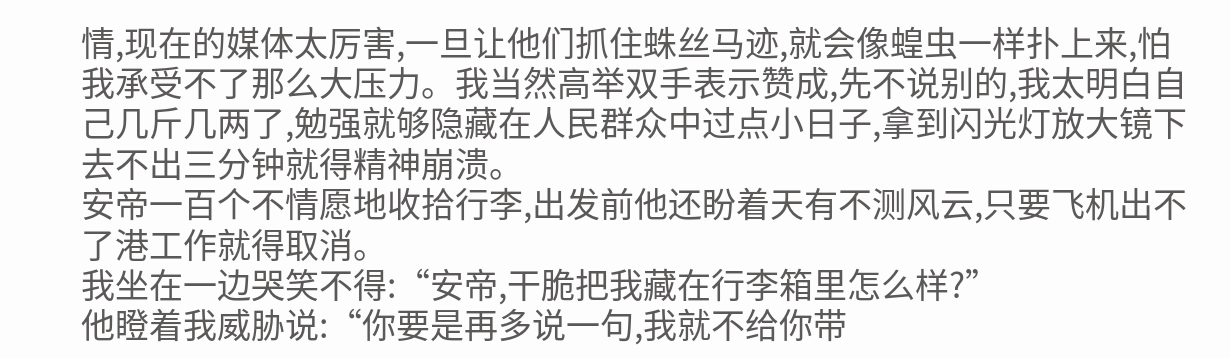情,现在的媒体太厉害,一旦让他们抓住蛛丝马迹,就会像蝗虫一样扑上来,怕我承受不了那么大压力。我当然高举双手表示赞成,先不说别的,我太明白自己几斤几两了,勉强就够隐藏在人民群众中过点小日子,拿到闪光灯放大镜下去不出三分钟就得精神崩溃。
安帝一百个不情愿地收拾行李,出发前他还盼着天有不测风云,只要飞机出不了港工作就得取消。
我坐在一边哭笑不得:“安帝,干脆把我藏在行李箱里怎么样?”
他瞪着我威胁说:“你要是再多说一句,我就不给你带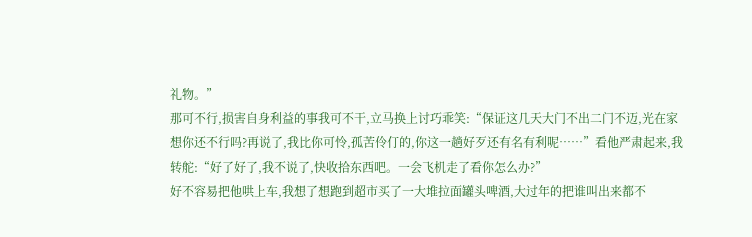礼物。”
那可不行,损害自身利益的事我可不干,立马换上讨巧乖笑:“保证这几天大门不出二门不迈,光在家想你还不行吗?再说了,我比你可怜,孤苦伶仃的,你这一趟好歹还有名有利呢……”看他严肃起来,我转舵:“好了好了,我不说了,快收拾东西吧。一会飞机走了看你怎么办?”
好不容易把他哄上车,我想了想跑到超市买了一大堆拉面罐头啤酒,大过年的把谁叫出来都不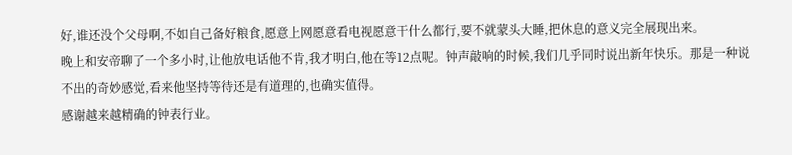好,谁还没个父母啊,不如自己备好粮食,愿意上网愿意看电视愿意干什么都行,要不就蒙头大睡,把休息的意义完全展现出来。
晚上和安帝聊了一个多小时,让他放电话他不肯,我才明白,他在等12点呢。钟声敲响的时候,我们几乎同时说出新年快乐。那是一种说不出的奇妙感觉,看来他坚持等待还是有道理的,也确实值得。
感谢越来越精确的钟表行业。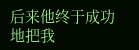后来他终于成功地把我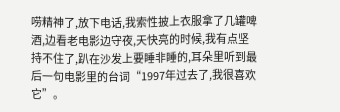唠精神了,放下电话,我索性披上衣服拿了几罐啤酒,边看老电影边守夜,天快亮的时候,我有点坚持不住了,趴在沙发上要睡非睡的,耳朵里听到最后一句电影里的台词“1997年过去了,我很喜欢它”。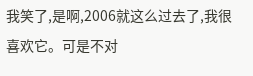我笑了,是啊,2006就这么过去了,我很喜欢它。可是不对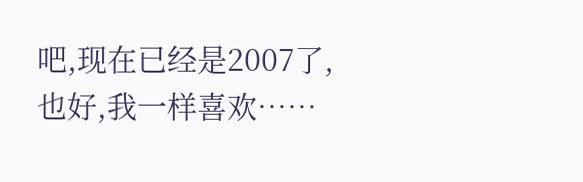吧,现在已经是2007了,也好,我一样喜欢……